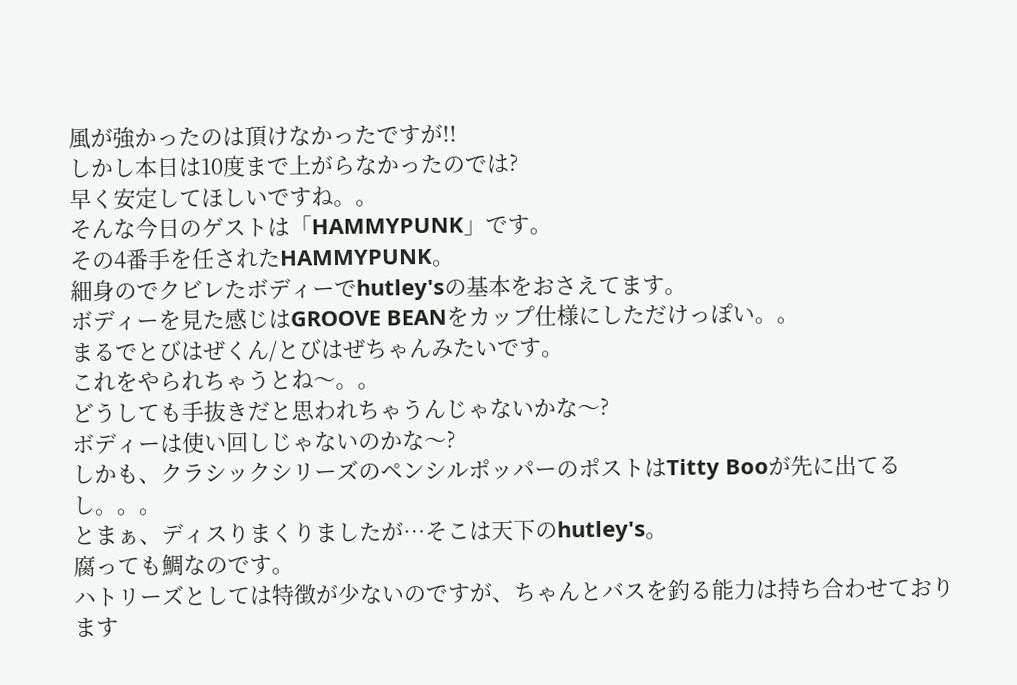風が強かったのは頂けなかったですが!!
しかし本日は10度まで上がらなかったのでは?
早く安定してほしいですね。。
そんな今日のゲストは「HAMMYPUNK」です。
その4番手を任されたHAMMYPUNK。
細身のでクビレたボディーでhutley'sの基本をおさえてます。
ボディーを見た感じはGROOVE BEANをカップ仕様にしただけっぽい。。
まるでとびはぜくん/とびはぜちゃんみたいです。
これをやられちゃうとね〜。。
どうしても手抜きだと思われちゃうんじゃないかな〜?
ボディーは使い回しじゃないのかな〜?
しかも、クラシックシリーズのペンシルポッパーのポストはTitty Booが先に出てるし。。。
とまぁ、ディスりまくりましたが…そこは天下のhutley's。
腐っても鯛なのです。
ハトリーズとしては特徴が少ないのですが、ちゃんとバスを釣る能力は持ち合わせております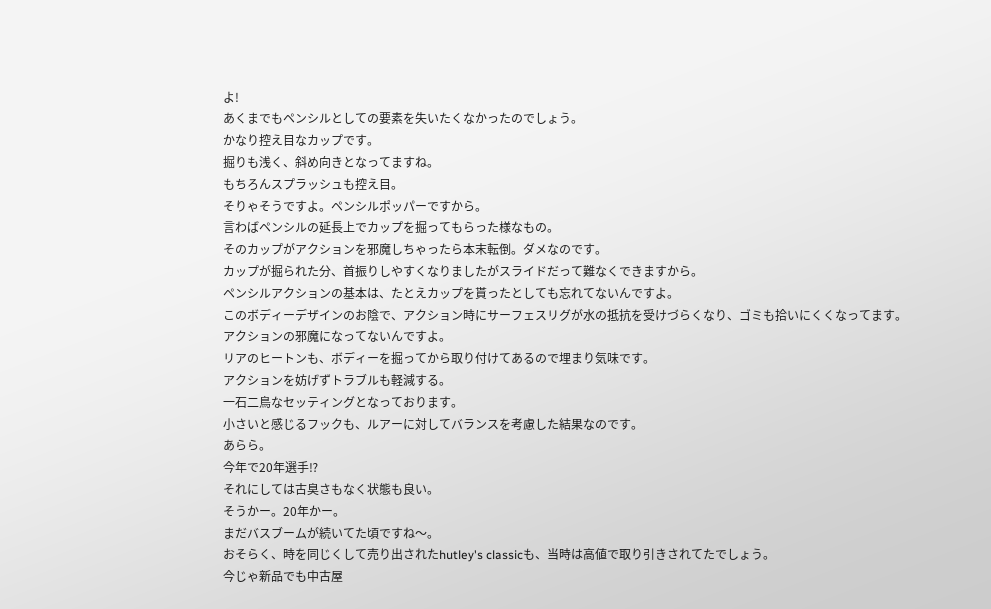よ!
あくまでもペンシルとしての要素を失いたくなかったのでしょう。
かなり控え目なカップです。
掘りも浅く、斜め向きとなってますね。
もちろんスプラッシュも控え目。
そりゃそうですよ。ペンシルポッパーですから。
言わばペンシルの延長上でカップを掘ってもらった様なもの。
そのカップがアクションを邪魔しちゃったら本末転倒。ダメなのです。
カップが掘られた分、首振りしやすくなりましたがスライドだって難なくできますから。
ペンシルアクションの基本は、たとえカップを貰ったとしても忘れてないんですよ。
このボディーデザインのお陰で、アクション時にサーフェスリグが水の抵抗を受けづらくなり、ゴミも拾いにくくなってます。
アクションの邪魔になってないんですよ。
リアのヒートンも、ボディーを掘ってから取り付けてあるので埋まり気味です。
アクションを妨げずトラブルも軽減する。
一石二鳥なセッティングとなっております。
小さいと感じるフックも、ルアーに対してバランスを考慮した結果なのです。
あらら。
今年で20年選手⁉
それにしては古臭さもなく状態も良い。
そうかー。20年かー。
まだバスブームが続いてた頃ですね〜。
おそらく、時を同じくして売り出されたhutley's classicも、当時は高値で取り引きされてたでしょう。
今じゃ新品でも中古屋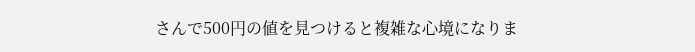さんで500円の値を見つけると複雑な心境になりま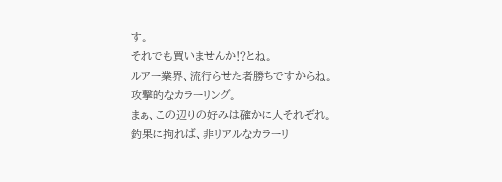す。
それでも買いませんか⁉とね。
ルアー業界、流行らせた者勝ちですからね。
攻撃的なカラーリング。
まぁ、この辺りの好みは確かに人それぞれ。
釣果に拘れば、非リアルなカラーリ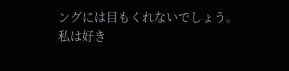ングには目もくれないでしょう。
私は好き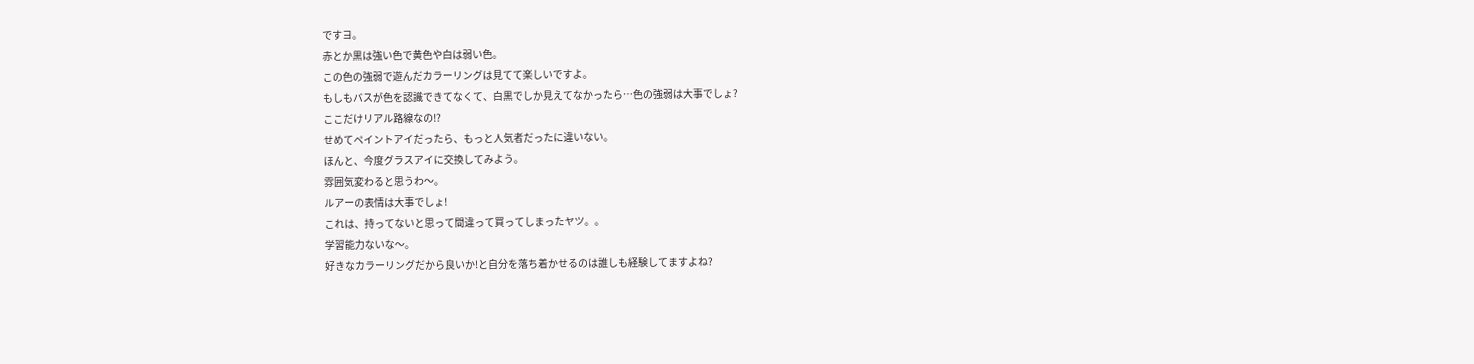ですヨ。
赤とか黒は強い色で黄色や白は弱い色。
この色の強弱で遊んだカラーリングは見てて楽しいですよ。
もしもバスが色を認識できてなくて、白黒でしか見えてなかったら…色の強弱は大事でしょ?
ここだけリアル路線なの⁉
せめてペイントアイだったら、もっと人気者だったに違いない。
ほんと、今度グラスアイに交換してみよう。
雰囲気変わると思うわ〜。
ルアーの表情は大事でしょ!
これは、持ってないと思って間違って買ってしまったヤツ。。
学習能力ないな〜。
好きなカラーリングだから良いか!と自分を落ち着かせるのは誰しも経験してますよね?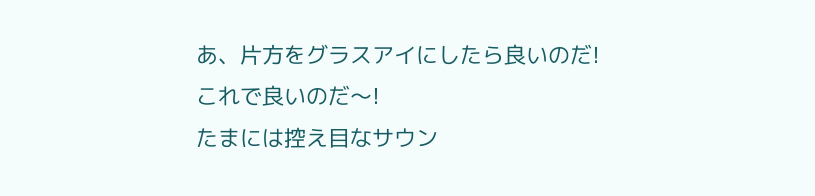あ、片方をグラスアイにしたら良いのだ!
これで良いのだ〜!
たまには控え目なサウン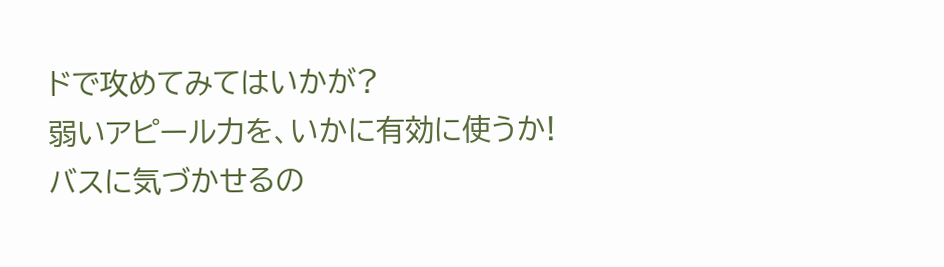ドで攻めてみてはいかが?
弱いアピール力を、いかに有効に使うか!
バスに気づかせるの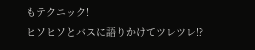もテクニック!
ヒソヒソとバスに語りかけてツレツレ⁉